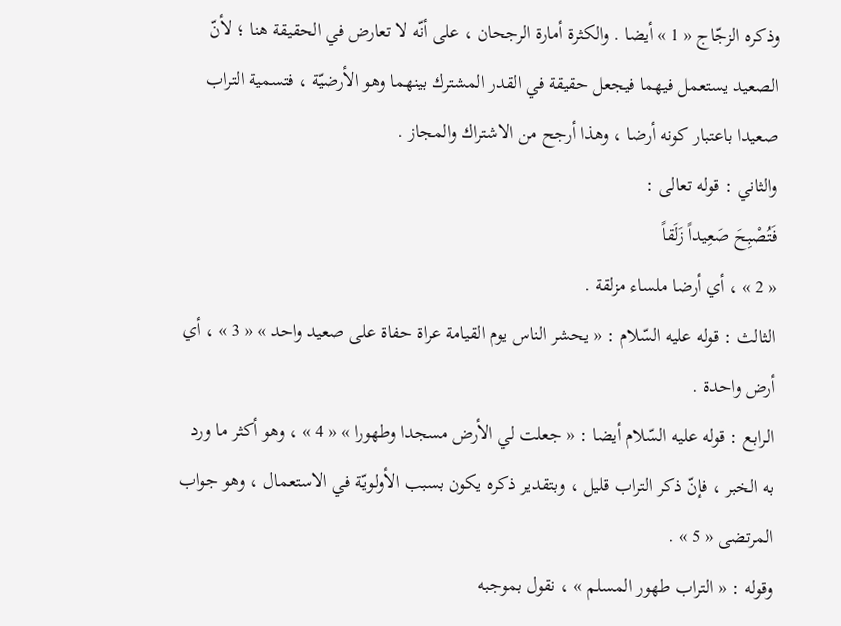وذكره الزجّاج « 1 » أيضا . والكثرة أمارة الرجحان ، على أنّه لا تعارض في الحقيقة هنا ؛ لأنّ الصعيد يستعمل فيهما فيجعل حقيقة في القدر المشترك بينهما وهو الأرضيّة ، فتسمية التراب صعيدا باعتبار كونه أرضا ، وهذا أرجح من الاشتراك والمجاز .
والثاني : قوله تعالى :
فَتُصْبِحَ صَعِيداً زَلَقاً
« 2 » ، أي أرضا ملساء مزلقة .
الثالث : قوله عليه السّلام : « يحشر الناس يوم القيامة عراة حفاة على صعيد واحد » « 3 » ، أي أرض واحدة .
الرابع : قوله عليه السّلام أيضا : « جعلت لي الأرض مسجدا وطهورا » « 4 » ، وهو أكثر ما ورد به الخبر ، فإنّ ذكر التراب قليل ، وبتقدير ذكره يكون بسبب الأولويّة في الاستعمال ، وهو جواب المرتضى « 5 » .
وقوله : « التراب طهور المسلم » ، نقول بموجبه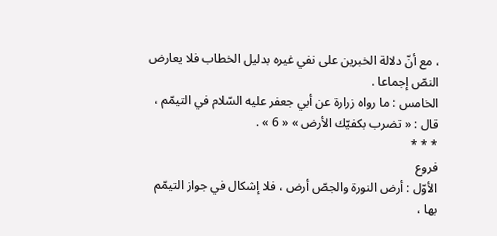، مع أنّ دلالة الخبرين على نفي غيره بدليل الخطاب فلا يعارض النصّ إجماعا .
الخامس : ما رواه زرارة عن أبي جعفر عليه السّلام في التيمّم ، قال : « تضرب بكفيّك الأرض » « 6 » .
* * *
فروع
الأوّل : أرض النورة والجصّ أرض ، فلا إشكال في جواز التيمّم بها ،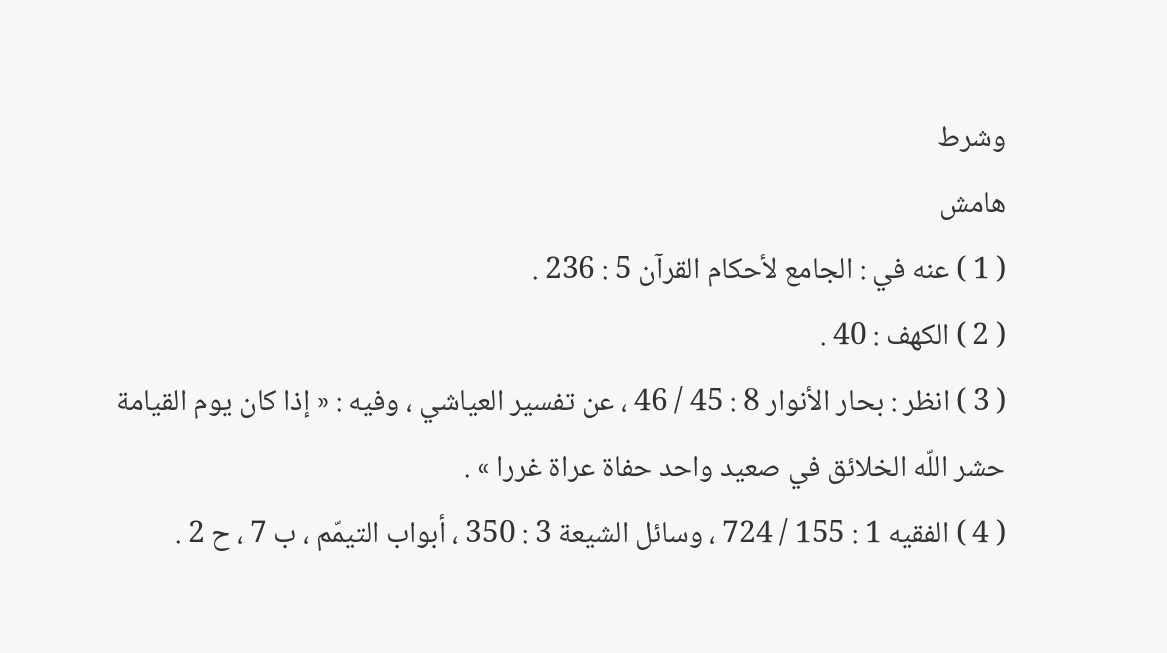وشرط
هامش
( 1 ) عنه في : الجامع لأحكام القرآن 5 : 236 .
( 2 ) الكهف : 40 .
( 3 ) انظر : بحار الأنوار 8 : 45 / 46 ، عن تفسير العياشي ، وفيه : « إذا كان يوم القيامة حشر اللّه الخلائق في صعيد واحد حفاة عراة غررا » .
( 4 ) الفقيه 1 : 155 / 724 ، وسائل الشيعة 3 : 350 ، أبواب التيمّم ، ب 7 ، ح 2 .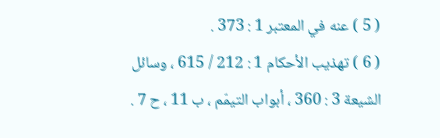( 5 ) عنه في المعتبر 1 : 373 .
( 6 ) تهذيب الأحكام 1 : 212 / 615 ، وسائل الشيعة 3 : 360 ، أبواب التيمّم ، ب 11 ، ح 7 .